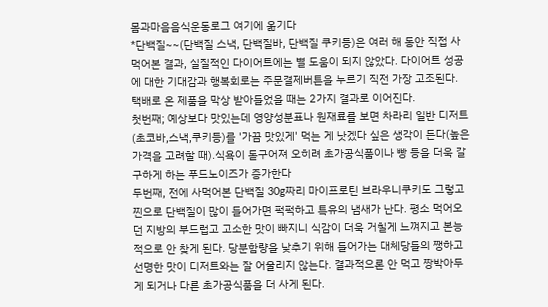몸과마음음식운동로그 여기에 옮기다
*단백질~~(단백질 스낵, 단백질바, 단백질 쿠키등)은 여러 해 동안 직접 사먹어본 결과, 실질적인 다이어트에는 별 도움이 되지 않았다. 다이어트 성공에 대한 기대감과 행복회로는 주문결제버튼을 누르기 직전 가장 고조된다. 택배로 온 제품을 막상 받아들었을 때는 2가지 결과로 이어진다.
첫번째; 예상보다 맛있는데 영양성분표나 원재료를 보면 차라리 일반 디저트(초코바,스낵,쿠키등)를 '가끔 맛있게' 먹는 게 낫겠다 싶은 생각이 든다(높은 가격을 고려할 때).식욕이 돋구어져 오히려 초가공식품이나 빵 등을 더욱 갈구하게 하는 푸드노이즈가 증가한다
두번째, 전에 사먹어본 단백질 30g짜리 마이프로틴 브라우니쿠키도 그렇고 찐으로 단백질이 많이 들어가면 퍽퍽하고 특유의 냄새가 난다. 평소 먹어오던 지방의 부드럽고 고소한 맛이 빠지니 식감이 더욱 거칠게 느껴지고 본능적으로 안 찾게 된다. 당분함량을 낮추기 위해 들어가는 대체당들의 쨍하고 선명한 맛이 디저트와는 잘 어울리지 않는다. 결과적으론 안 먹고 짱박아두게 되거나 다른 초가공식품을 더 사게 된다.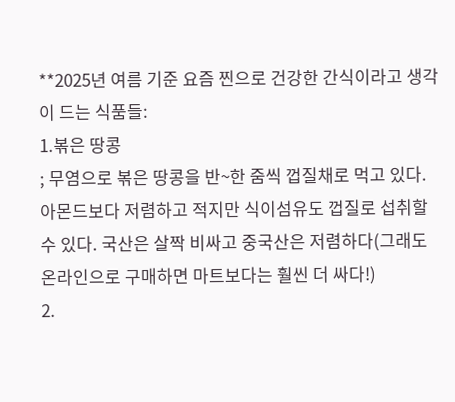**2025년 여름 기준 요즘 찐으로 건강한 간식이라고 생각이 드는 식품들:
1.볶은 땅콩
; 무염으로 볶은 땅콩을 반~한 줌씩 껍질채로 먹고 있다. 아몬드보다 저렴하고 적지만 식이섬유도 껍질로 섭취할 수 있다. 국산은 살짝 비싸고 중국산은 저렴하다(그래도 온라인으로 구매하면 마트보다는 훨씬 더 싸다!)
2.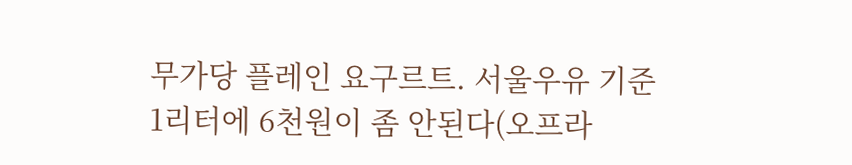무가당 플레인 요구르트. 서울우유 기준 1리터에 6천원이 좀 안된다(오프라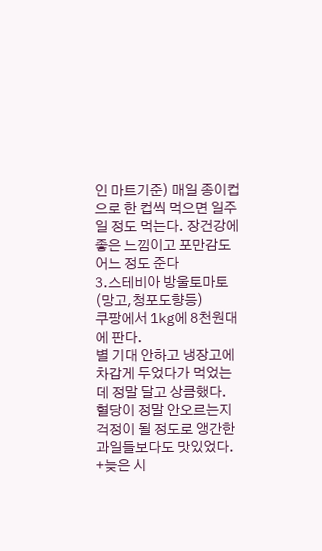인 마트기준) 매일 종이컵으로 한 컵씩 먹으면 일주일 정도 먹는다. 장건강에 좋은 느낌이고 포만감도 어느 정도 준다
3.스테비아 방울토마토(망고,청포도향등)
쿠팡에서 1kg에 8천원대에 판다.
별 기대 안하고 냉장고에 차갑게 두었다가 먹었는데 정말 달고 상큼했다. 혈당이 정말 안오르는지 걱정이 될 정도로 앵간한 과일들보다도 맛있었다.
+늦은 시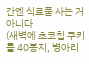간엔 식료품 사는 거 아니다
(새벽에 초코칩 쿠키를 40봉지, 병아리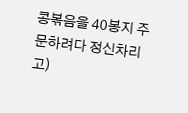콩볶음을 40봉지 주문하려다 정신차리고)